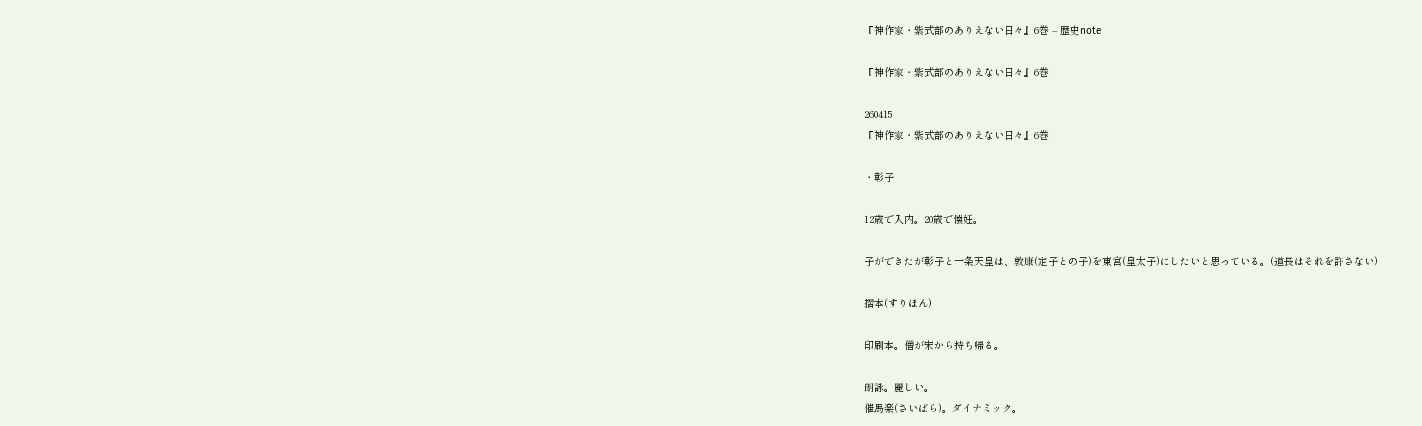『神作家・紫式部のありえない日々』6巻 – 歴史note

『神作家・紫式部のありえない日々』6巻

260415
『神作家・紫式部のありえない日々』6巻

・彰子

12歳で入内。20歳で懐妊。

子ができたが彰子と一条天皇は、敦康(定子との子)を東宮(皇太子)にしたいと思っている。(道長はそれを許さない)

摺本(すりほん)

印刷本。僧が宋から持ち帰る。

朗詠。麗しい。
催馬楽(さいばら)。ダイナミック。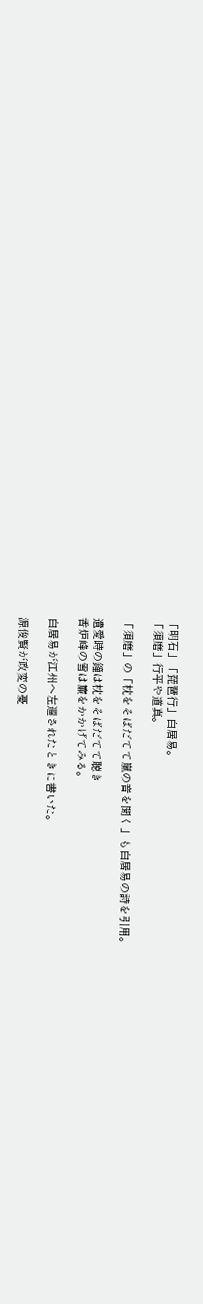「明石」「琵琶行」白居易。
「須磨」行平や道真。

「須磨」の「枕をそばだてて嵐の音を聞く」も白居易の詩を引用。

遺愛時の鐘は枕をそばだてて聴き
香炉峰の雪は簾をかかげてみる。

白居易が江州へ左遷されたときに書いた。

源俊賢が政変の憂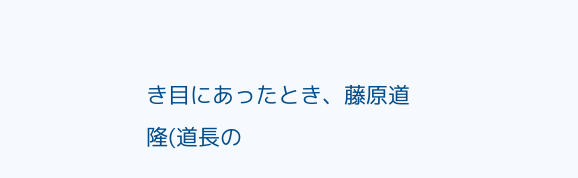き目にあったとき、藤原道隆(道長の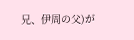兄、伊周の父)が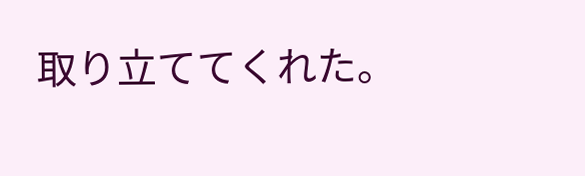取り立ててくれた。